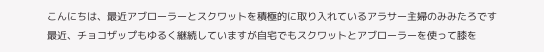こんにちは、最近アブローラーとスクワットを積極的に取り入れているアラサー主婦のみみたろです
最近、チョコザップもゆるく継続していますが自宅でもスクワットとアブローラーを使って膝を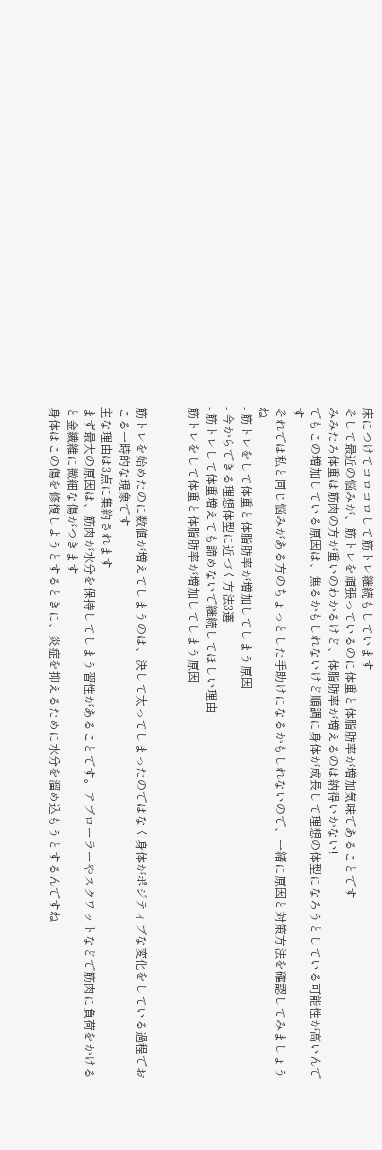床につけてコロコロして筋トレ継続もしています
そして最近の悩みが、筋トレを頑張っているのに体重と体脂肪率が増加気味であることです
みみたろ体重は筋肉の方が重いのわかるけど、体脂肪率が増えるのは納得いかない!
でもこの増加している原因は、焦るかもしれないけど順調に身体が成長して理想の体型になろうとしている可能性が高いんです
それでは私と同じ悩みがある方のちょっとした手助けになるかもしれないので、一緒に原因と対策方法を確認してみましょうね
- 筋トレをして体重と体脂肪率が増加してしまう原因
- 今からできる理想体型に近づく方法3選
- 筋トレして体重増えても諦めないで継続してほしい理由
筋トレをして体重と体脂肪率が増加してしまう原因


筋トレを始めたのに数値が増えてしまうのは、決して太ってしまったのではなく身体がポジティブな変化をしている過程でおこる一時的な現象です
主な理由は3点に集約されます
まず最大の原因は、筋肉が水分を保持してしまう習性があることです。アブローラーやスクワットなどで筋肉に負荷をかけると金繊維に微細な傷がつきます
身体はこの傷を修復しようとするときに、炎症を抑えるために水分を溜め込もうとするんですね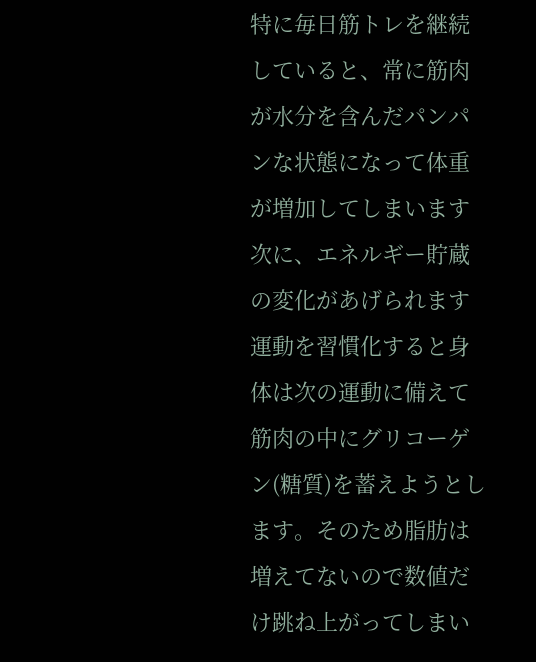特に毎日筋トレを継続していると、常に筋肉が水分を含んだパンパンな状態になって体重が増加してしまいます
次に、エネルギー貯蔵の変化があげられます
運動を習慣化すると身体は次の運動に備えて筋肉の中にグリコーゲン(糖質)を蓄えようとします。そのため脂肪は増えてないので数値だけ跳ね上がってしまい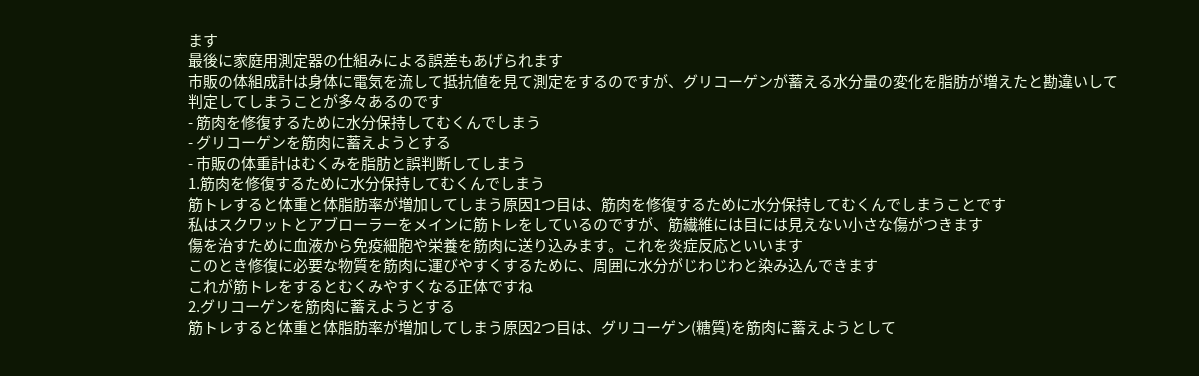ます
最後に家庭用測定器の仕組みによる誤差もあげられます
市販の体組成計は身体に電気を流して抵抗値を見て測定をするのですが、グリコーゲンが蓄える水分量の変化を脂肪が増えたと勘違いして判定してしまうことが多々あるのです
- 筋肉を修復するために水分保持してむくんでしまう
- グリコーゲンを筋肉に蓄えようとする
- 市販の体重計はむくみを脂肪と誤判断してしまう
1.筋肉を修復するために水分保持してむくんでしまう
筋トレすると体重と体脂肪率が増加してしまう原因1つ目は、筋肉を修復するために水分保持してむくんでしまうことです
私はスクワットとアブローラーをメインに筋トレをしているのですが、筋繊維には目には見えない小さな傷がつきます
傷を治すために血液から免疫細胞や栄養を筋肉に送り込みます。これを炎症反応といいます
このとき修復に必要な物質を筋肉に運びやすくするために、周囲に水分がじわじわと染み込んできます
これが筋トレをするとむくみやすくなる正体ですね
2.グリコーゲンを筋肉に蓄えようとする
筋トレすると体重と体脂肪率が増加してしまう原因2つ目は、グリコーゲン(糖質)を筋肉に蓄えようとして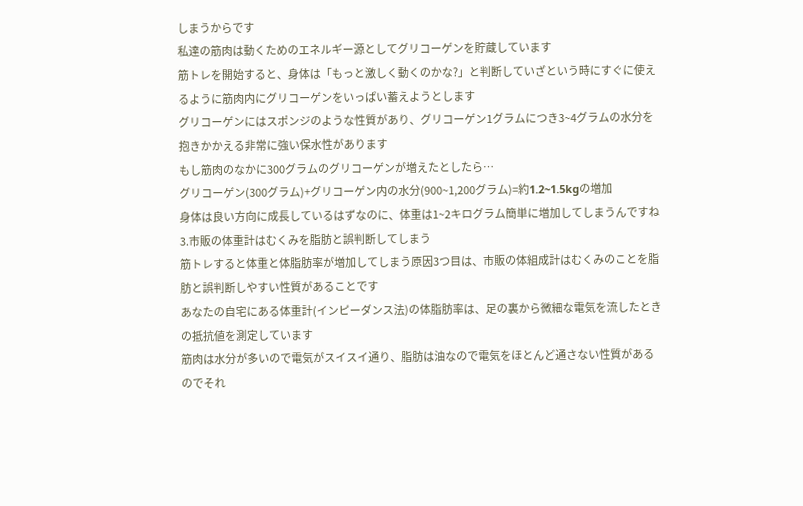しまうからです
私達の筋肉は動くためのエネルギー源としてグリコーゲンを貯蔵しています
筋トレを開始すると、身体は「もっと激しく動くのかな?」と判断していざという時にすぐに使えるように筋肉内にグリコーゲンをいっぱい蓄えようとします
グリコーゲンにはスポンジのような性質があり、グリコーゲン1グラムにつき3~4グラムの水分を抱きかかえる非常に強い保水性があります
もし筋肉のなかに300グラムのグリコーゲンが増えたとしたら…
グリコーゲン(300グラム)+グリコーゲン内の水分(900~1,200グラム)=約1.2~1.5kgの増加
身体は良い方向に成長しているはずなのに、体重は1~2キログラム簡単に増加してしまうんですね
3.市販の体重計はむくみを脂肪と誤判断してしまう
筋トレすると体重と体脂肪率が増加してしまう原因3つ目は、市販の体組成計はむくみのことを脂肪と誤判断しやすい性質があることです
あなたの自宅にある体重計(インピーダンス法)の体脂肪率は、足の裏から微細な電気を流したときの抵抗値を測定しています
筋肉は水分が多いので電気がスイスイ通り、脂肪は油なので電気をほとんど通さない性質があるのでそれ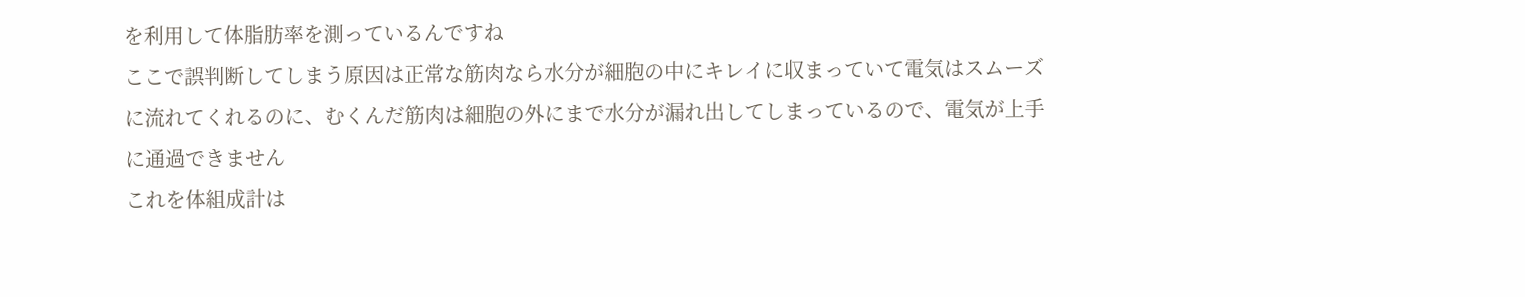を利用して体脂肪率を測っているんですね
ここで誤判断してしまう原因は正常な筋肉なら水分が細胞の中にキレイに収まっていて電気はスムーズに流れてくれるのに、むくんだ筋肉は細胞の外にまで水分が漏れ出してしまっているので、電気が上手に通過できません
これを体組成計は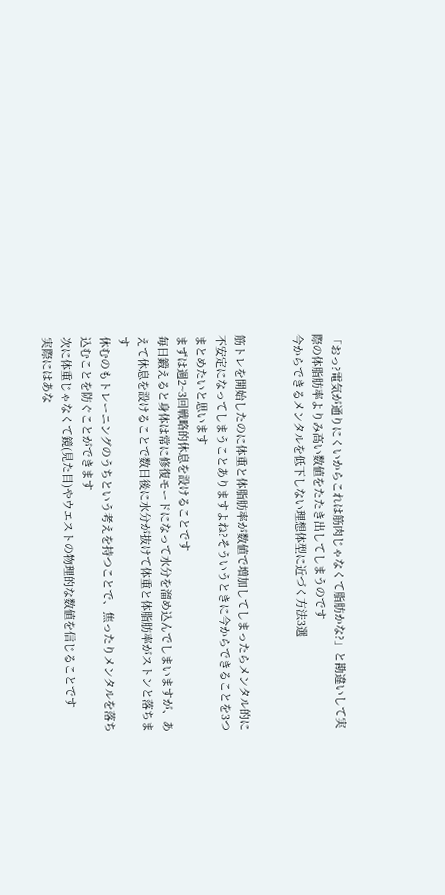「おっ?電気が通りにくいからこれは筋肉じゃなくて脂肪かな?」と勘違いして実際の体脂肪率よりみ高い数値をたたき出してしまうのです
今からできるメンタルを低下しない理想体型に近づく方法3選


筋トレを開始したのに体重と体脂肪率が数値で増加してしまったらメンタル的に不安定になってしまうことありますよね?そういうときに今からできることを3つまとめたいと思います
まずは週2~3回戦略的休息を設けることです
毎日鍛えると身体は常に修復モードになって水分を溜め込んでしまいますが、あえて休息を設けることで数日後に水分が抜けて体重と体脂肪率がストンと落ちます
休むのもトレーニングのうちという考えを持つことで、焦ったりメンタルを落ち込むことを防ぐことができます
次に体重じゃなくて鏡(見た目)やウエストの物理的な数値を信じることです
実際にはあな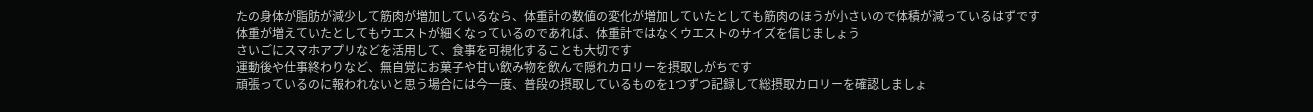たの身体が脂肪が減少して筋肉が増加しているなら、体重計の数値の変化が増加していたとしても筋肉のほうが小さいので体積が減っているはずです
体重が増えていたとしてもウエストが細くなっているのであれば、体重計ではなくウエストのサイズを信じましょう
さいごにスマホアプリなどを活用して、食事を可視化することも大切です
運動後や仕事終わりなど、無自覚にお菓子や甘い飲み物を飲んで隠れカロリーを摂取しがちです
頑張っているのに報われないと思う場合には今一度、普段の摂取しているものを1つずつ記録して総摂取カロリーを確認しましょ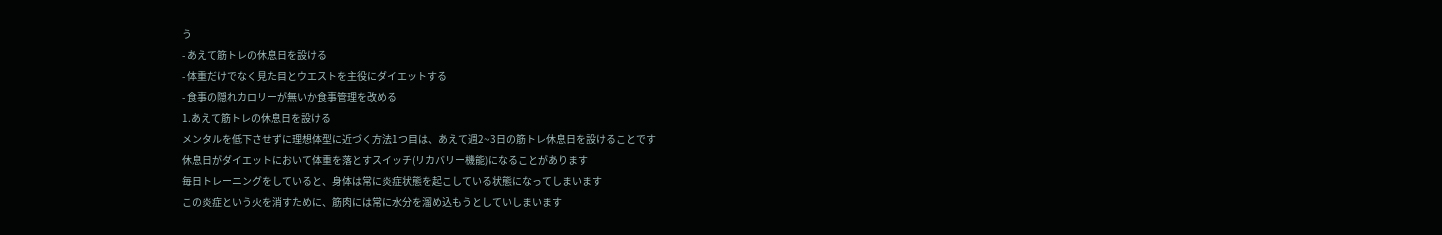う
- あえて筋トレの休息日を設ける
- 体重だけでなく見た目とウエストを主役にダイエットする
- 食事の隠れカロリーが無いか食事管理を改める
1.あえて筋トレの休息日を設ける
メンタルを低下させずに理想体型に近づく方法1つ目は、あえて週2~3日の筋トレ休息日を設けることです
休息日がダイエットにおいて体重を落とすスイッチ(リカバリー機能)になることがあります
毎日トレーニングをしていると、身体は常に炎症状態を起こしている状態になってしまいます
この炎症という火を消すために、筋肉には常に水分を溜め込もうとしていしまいます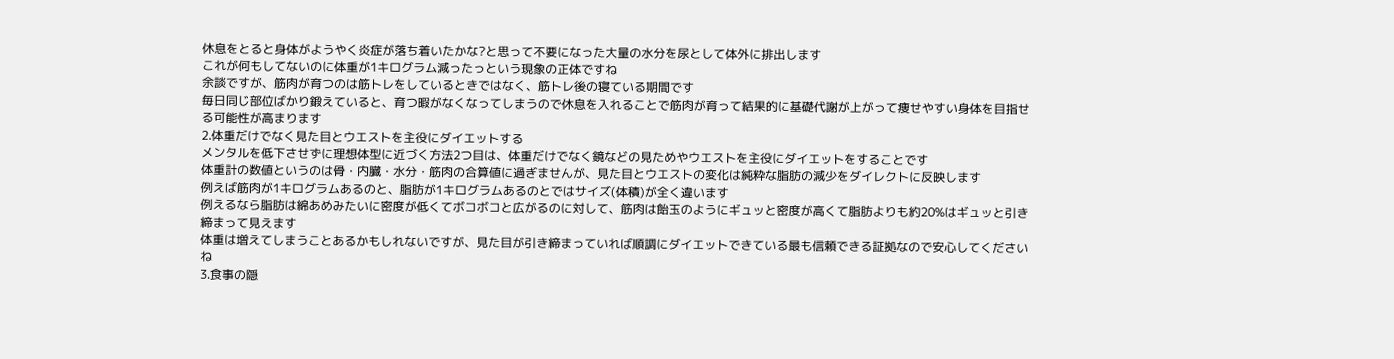休息をとると身体がようやく炎症が落ち着いたかな?と思って不要になった大量の水分を尿として体外に排出します
これが何もしてないのに体重が1キログラム減ったっという現象の正体ですね
余談ですが、筋肉が育つのは筋トレをしているときではなく、筋トレ後の寝ている期間です
毎日同じ部位ばかり鍛えていると、育つ暇がなくなってしまうので休息を入れることで筋肉が育って結果的に基礎代謝が上がって痩せやすい身体を目指せる可能性が高まります
2.体重だけでなく見た目とウエストを主役にダイエットする
メンタルを低下させずに理想体型に近づく方法2つ目は、体重だけでなく鏡などの見ためやウエストを主役にダイエットをすることです
体重計の数値というのは骨・内臓・水分・筋肉の合算値に過ぎませんが、見た目とウエストの変化は純粋な脂肪の減少をダイレクトに反映します
例えば筋肉が1キログラムあるのと、脂肪が1キログラムあるのとではサイズ(体積)が全く違います
例えるなら脂肪は綿あめみたいに密度が低くてボコボコと広がるのに対して、筋肉は飴玉のようにギュッと密度が高くて脂肪よりも約20%はギュッと引き締まって見えます
体重は増えてしまうことあるかもしれないですが、見た目が引き締まっていれば順調にダイエットできている最も信頼できる証拠なので安心してくださいね
3.食事の隠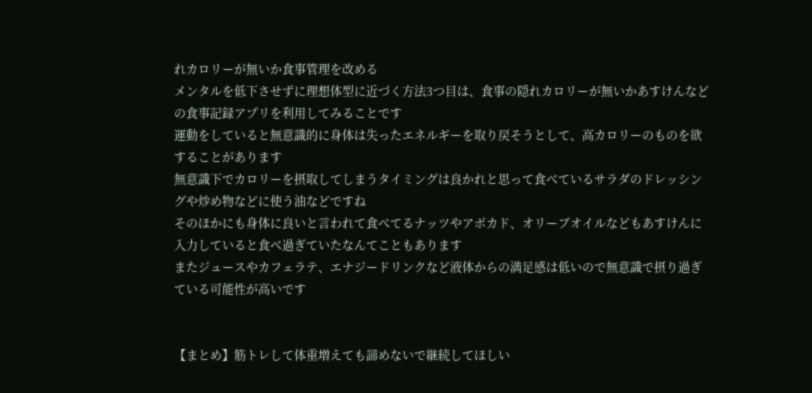れカロリーが無いか食事管理を改める
メンタルを低下させずに理想体型に近づく方法3つ目は、食事の隠れカロリーが無いかあすけんなどの食事記録アプリを利用してみることです
運動をしていると無意識的に身体は失ったエネルギーを取り戻そうとして、高カロリーのものを欲することがあります
無意識下でカロリーを摂取してしまうタイミングは良かれと思って食べているサラダのドレッシングや炒め物などに使う油などですね
そのほかにも身体に良いと言われて食べてるナッツやアボカド、オリーブオイルなどもあすけんに入力していると食べ過ぎていたなんてこともあります
またジュースやカフェラテ、エナジードリンクなど液体からの満足感は低いので無意識で摂り過ぎている可能性が高いです


【まとめ】筋トレして体重増えても諦めないで継続してほしい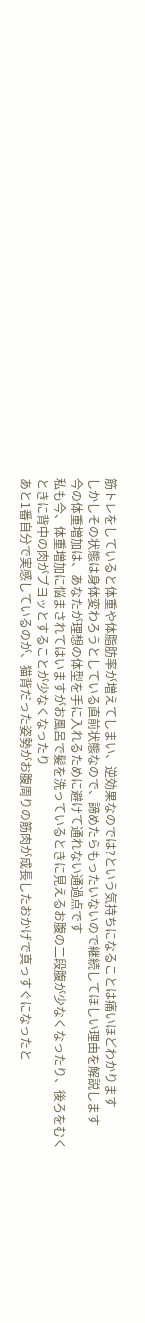筋トレをしていると体重や体脂肪率が増えてしまい、逆効果なのでは?という気持ちになることは痛いほどわかります
しかしその状態は身体変わろうとしている直前状態なので、諦めたらもったいないので継続してほしい理由を解説します
今の体重増加は、あなたが理想の体型を手に入れるために避けて通れない通過点です
私も今、体重増加に悩まされてはいますがお風呂で髪を洗っているときに見えるお腹の二段腹が少なくなったり、後ろをむくときに背中の肉がブヨッとすることが少なくなったり
あと1番自分で実感しているのが、猫背だった姿勢がお腹周りの筋肉が成長したおかげで真っすぐになったと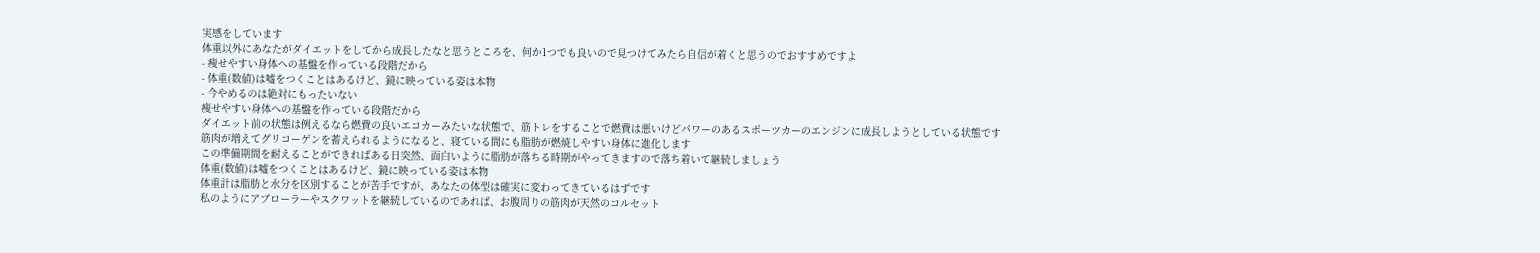実感をしています
体重以外にあなたがダイエットをしてから成長したなと思うところを、何か1つでも良いので見つけてみたら自信が着くと思うのでおすすめですよ
- 痩せやすい身体への基盤を作っている段階だから
- 体重(数値)は嘘をつくことはあるけど、鏡に映っている姿は本物
- 今やめるのは絶対にもったいない
痩せやすい身体への基盤を作っている段階だから
ダイエット前の状態は例えるなら燃費の良いエコカーみたいな状態で、筋トレをすることで燃費は悪いけどパワーのあるスポーツカーのエンジンに成長しようとしている状態です
筋肉が増えてグリコーゲンを蓄えられるようになると、寝ている間にも脂肪が燃焼しやすい身体に進化します
この準備期間を耐えることができればある日突然、面白いように脂肪が落ちる時期がやってきますので落ち着いて継続しましょう
体重(数値)は嘘をつくことはあるけど、鏡に映っている姿は本物
体重計は脂肪と水分を区別することが苦手ですが、あなたの体型は確実に変わってきているはずです
私のようにアブローラーやスクワットを継続しているのであれば、お腹周りの筋肉が天然のコルセット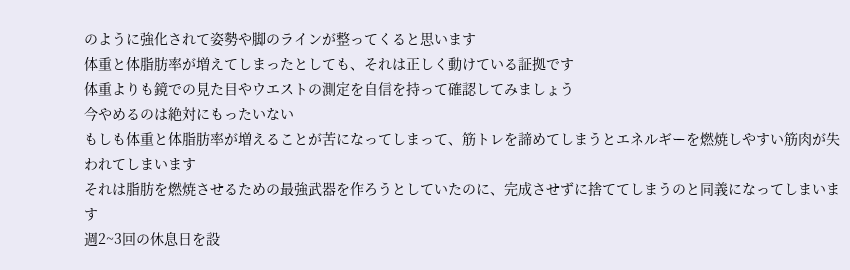のように強化されて姿勢や脚のラインが整ってくると思います
体重と体脂肪率が増えてしまったとしても、それは正しく動けている証拠です
体重よりも鏡での見た目やウエストの測定を自信を持って確認してみましょう
今やめるのは絶対にもったいない
もしも体重と体脂肪率が増えることが苦になってしまって、筋トレを諦めてしまうとエネルギーを燃焼しやすい筋肉が失われてしまいます
それは脂肪を燃焼させるための最強武器を作ろうとしていたのに、完成させずに捨ててしまうのと同義になってしまいます
週2~3回の休息日を設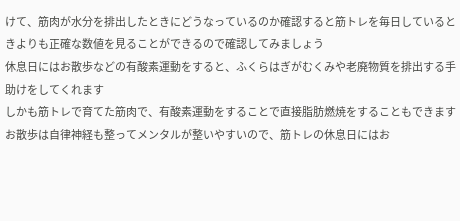けて、筋肉が水分を排出したときにどうなっているのか確認すると筋トレを毎日しているときよりも正確な数値を見ることができるので確認してみましょう
休息日にはお散歩などの有酸素運動をすると、ふくらはぎがむくみや老廃物質を排出する手助けをしてくれます
しかも筋トレで育てた筋肉で、有酸素運動をすることで直接脂肪燃焼をすることもできます
お散歩は自律神経も整ってメンタルが整いやすいので、筋トレの休息日にはお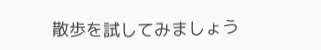散歩を試してみましょう